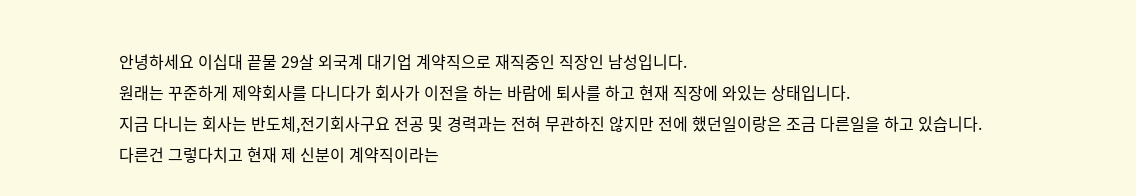안녕하세요 이십대 끝물 29살 외국계 대기업 계약직으로 재직중인 직장인 남성입니다.
원래는 꾸준하게 제약회사를 다니다가 회사가 이전을 하는 바람에 퇴사를 하고 현재 직장에 와있는 상태입니다.
지금 다니는 회사는 반도체,전기회사구요 전공 및 경력과는 전혀 무관하진 않지만 전에 했던일이랑은 조금 다른일을 하고 있습니다.
다른건 그렇다치고 현재 제 신분이 계약직이라는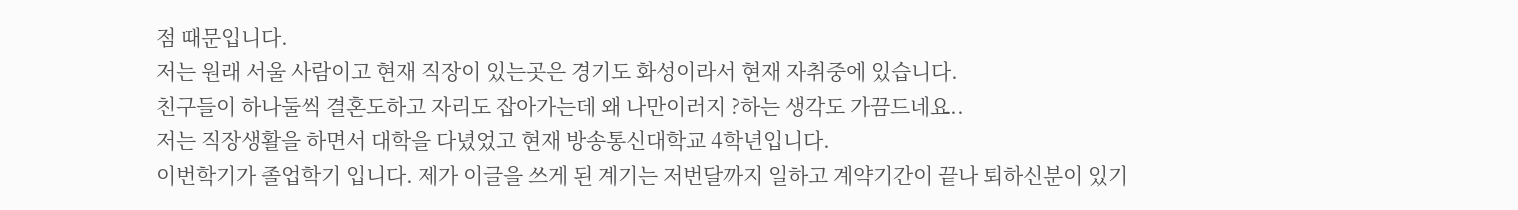점 때문입니다.
저는 원래 서울 사람이고 현재 직장이 있는곳은 경기도 화성이라서 현재 자취중에 있습니다.
친구들이 하나둘씩 결혼도하고 자리도 잡아가는데 왜 나만이러지 ?하는 생각도 가끔드네요..
저는 직장생활을 하면서 대학을 다녔었고 현재 방송통신대학교 4학년입니다.
이번학기가 졸업학기 입니다. 제가 이글을 쓰게 된 계기는 저번달까지 일하고 계약기간이 끝나 퇴하신분이 있기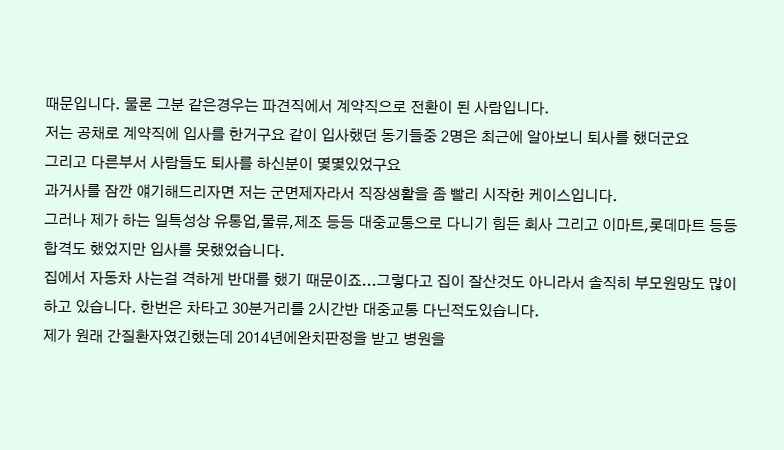때문입니다. 물론 그분 같은경우는 파견직에서 계약직으로 전환이 된 사람입니다.
저는 공채로 계약직에 입사를 한거구요 같이 입사했던 동기들중 2명은 최근에 알아보니 퇴사를 했더군요
그리고 다른부서 사람들도 퇴사를 하신분이 몇몇있었구요
과거사를 잠깐 얘기해드리자면 저는 군면제자라서 직장생활을 좀 빨리 시작한 케이스입니다.
그러나 제가 하는 일특성상 유통업,물류,제조 등등 대중교통으로 다니기 힘든 회사 그리고 이마트,롯데마트 등등 합격도 했었지만 입사를 못했었습니다.
집에서 자동차 사는걸 격하게 반대를 했기 때문이죠...그렇다고 집이 잘산것도 아니라서 솔직히 부모원망도 많이하고 있습니다. 한번은 차타고 30분거리를 2시간반 대중교통 다닌적도있습니다.
제가 원래 간질환자였긴했는데 2014년에완치판정을 받고 병원을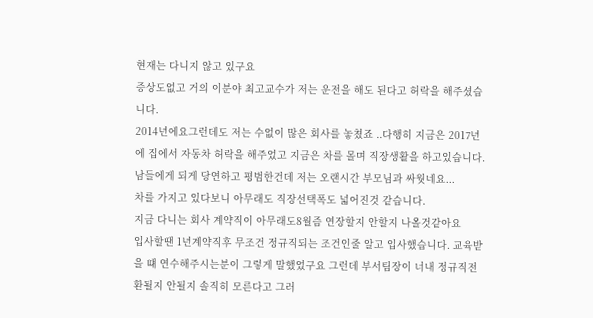현재는 다니지 않고 있구요
증상도없고 거의 이분야 최고교수가 저는 운전을 해도 된다고 허락을 해주셨습니다.
2014년에요그런데도 저는 수없이 많은 회사를 놓쳤죠 ..다행히 지금은 2017년에 집에서 자동차 허락을 해주었고 지금은 차를 몰며 직장생활을 하고있습니다. 남들에게 되게 당연하고 평범한건데 저는 오랜시간 부모님과 싸웟네요...
차를 가지고 있다보니 아무래도 직장선택폭도 넓어진것 같습니다.
지금 다니는 회사 계약직이 아무래도8월즘 연장할지 안할지 나올것같아요
입사할땐 1년계약직후 무조건 정규직되는 조건인줄 알고 입사했습니다. 교육받을 떄 연수해주시는분이 그렇게 말했었구요 그런데 부서팀장이 너내 정규직전환될지 안될지 솔직히 모른다고 그러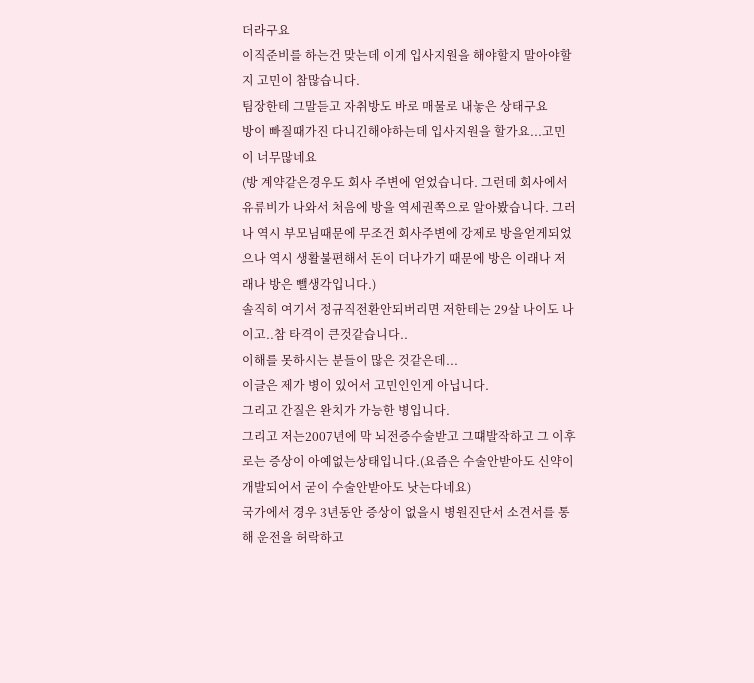더라구요
이직준비를 하는건 맞는데 이게 입사지원을 해야할지 말아야할지 고민이 참많습니다.
팀장한테 그말듣고 자취방도 바로 매물로 내놓은 상태구요
방이 빠질때가진 다니긴해야하는데 입사지원을 할가요...고민이 너무많네요
(방 계약같은경우도 회사 주변에 얻었습니다. 그런데 회사에서 유류비가 나와서 처음에 방을 역세권쪽으로 알아봤습니다. 그러나 역시 부모님때문에 무조건 회사주변에 강제로 방을얻게되었으나 역시 생활불편해서 돈이 더나가기 때문에 방은 이래나 저래나 방은 뺄생각입니다.)
솔직히 여기서 정규직전환안되버리면 저한테는 29살 나이도 나이고..참 타격이 큰것같습니다..
이해를 못하시는 분들이 많은 것같은데...
이글은 제가 병이 있어서 고민인인게 아닙니다.
그리고 간질은 완치가 가능한 병입니다.
그리고 저는2007년에 막 뇌전증수술받고 그떄발작하고 그 이후로는 증상이 아예없는상태입니다.(요즘은 수술안받아도 신약이 개발되어서 굳이 수술안받아도 낫는다네요)
국가에서 경우 3년동안 증상이 없을시 병원진단서 소견서를 통해 운전을 허락하고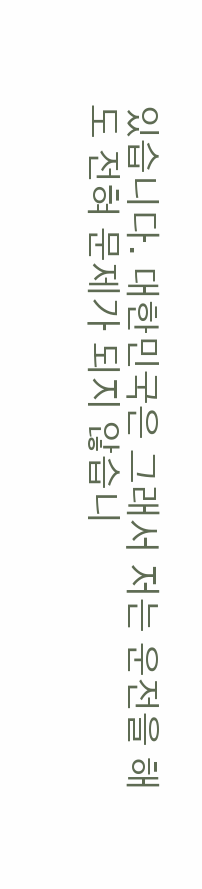있습니다. 대한민국은 그래서 저는 운전을 해도 전혀 문제가 되지 않습니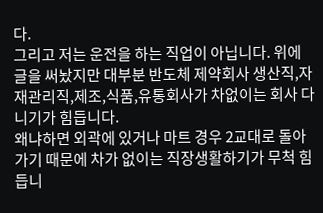다.
그리고 저는 운전을 하는 직업이 아닙니다. 위에 글을 써놨지만 대부분 반도체 제약회사 생산직,자재관리직,제조,식품,유통회사가 차없이는 회사 다니기가 힘듭니다.
왜냐하면 외곽에 있거나 마트 경우 2교대로 돌아가기 때문에 차가 없이는 직장생활하기가 무척 힘듭니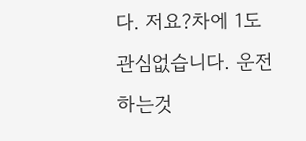다. 저요?차에 1도관심없습니다. 운전하는것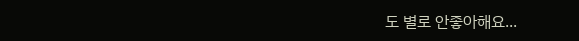도 별로 안좋아해요...